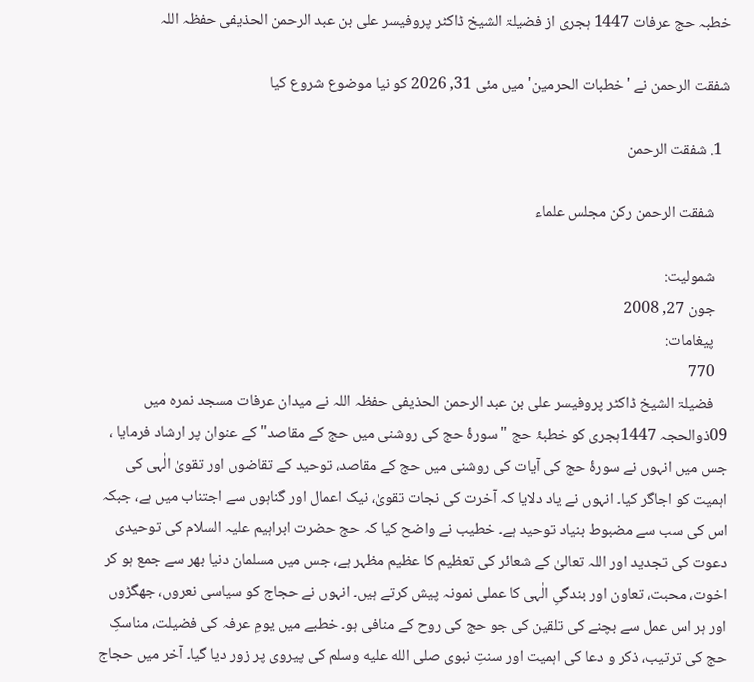خطبہ حج عرفات 1447 ہجری از فضیلۃ الشیخ ڈاکٹر پروفیسر علی بن عبد الرحمن الحذیفی حفظہ اللہ

شفقت الرحمن نے 'خطبات الحرمین' میں مئی 31, 2026 کو نیا موضوع شروع کیا

  1. شفقت الرحمن

    شفقت الرحمن ركن مجلس علماء

    شمولیت:
    جون 27, 2008
    پیغامات:
    770
    فضیلۃ الشیخ ڈاکٹر پروفیسر علی بن عبد الرحمن الحذیفی حفظہ اللہ نے میدان عرفات مسجد نمرہ میں 09ذوالحجہ 1447ہجری کو خطبۂ حج "سورۂ حج کی روشنی میں حج کے مقاصد" کے عنوان پر ارشاد فرمایا ، جس میں انہوں نے سورۂ حج کی آیات کی روشنی میں حج کے مقاصد، توحید کے تقاضوں اور تقویٰ الٰہی کی اہمیت کو اجاگر کیا۔ انہوں نے یاد دلایا کہ آخرت کی نجات تقویٰ، نیک اعمال اور گناہوں سے اجتناب میں ہے، جبکہ اس کی سب سے مضبوط بنیاد توحید ہے۔ خطیب نے واضح کیا کہ حج حضرت ابراہیم علیہ السلام کی توحیدی دعوت کی تجدید اور اللہ تعالیٰ کے شعائر کی تعظیم کا عظیم مظہر ہے، جس میں مسلمان دنیا بھر سے جمع ہو کر اخوت، محبت، تعاون اور بندگیِ الٰہی کا عملی نمونہ پیش کرتے ہیں۔ انہوں نے حجاج کو سیاسی نعروں، جھگڑوں اور ہر اس عمل سے بچنے کی تلقین کی جو حج کی روح کے منافی ہو۔ خطبے میں یومِ عرفہ کی فضیلت، مناسکِ حج کی ترتیب، ذکر و دعا کی اہمیت اور سنتِ نبوی صلى الله عليه وسلم کی پیروی پر زور دیا گیا۔ آخر میں حجاج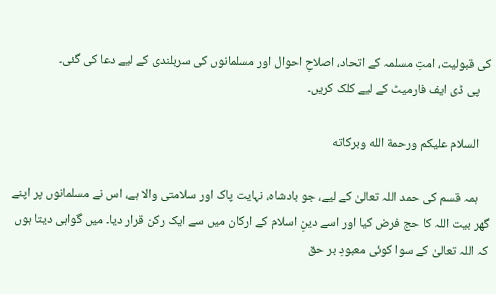کی قبولیت، امتِ مسلمہ کے اتحاد، اصلاحِ احوال اور مسلمانوں کی سربلندی کے لیے دعا کی گئی۔
    پی ڈی ایف فارمیٹ کے لیے کلک کریں۔

    السلام علیکم ورحمة الله وبرکاته

    ہمہ قسم کی حمد اللہ تعالیٰ کے لیے، جو بادشاہ، نہایت پاک اور سلامتی والا ہے، اس نے مسلمانوں پر اپنے گھر بیت اللہ کا حج فرض کیا اور اسے دینِ اسلام کے ارکان میں سے ایک رکن قرار دیا۔ میں گواہی دیتا ہوں کہ اللہ تعالیٰ کے سوا کوئی معبودِ بر حق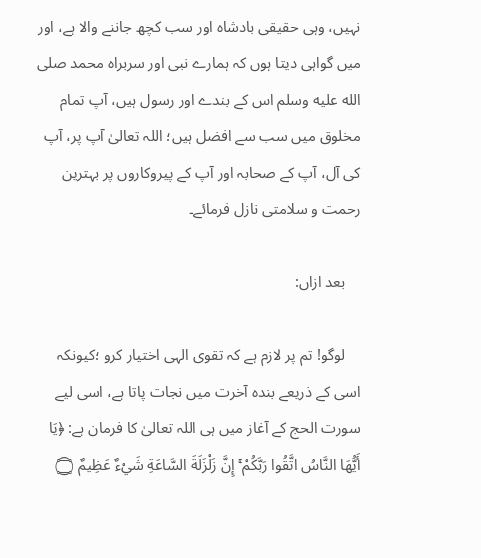نہیں، وہی حقیقی بادشاہ اور سب کچھ جاننے والا ہے، اور میں گواہی دیتا ہوں کہ ہمارے نبی اور سربراہ محمد صلى الله عليه وسلم اس کے بندے اور رسول ہیں، آپ تمام مخلوق میں سب سے افضل ہیں؛ اللہ تعالیٰ آپ پر، آپ کی آل، آپ کے صحابہ اور آپ کے پیروکاروں پر بہترین رحمت و سلامتی نازل فرمائے۔

    بعد ازاں:

    لوگو! تم پر لازم ہے کہ تقوی الہی اختیار کرو ؛کیونکہ اسی کے ذریعے بندہ آخرت میں نجات پاتا ہے، اسی لیے سورت الحج کے آغاز میں ہی اللہ تعالیٰ کا فرمان ہے: ﴿يَا أَيُّهَا النَّاسُ اتَّقُوا رَبَّكُمْ ۚ إِنَّ زَلْزَلَةَ السَّاعَةِ شَيْءٌ عَظِيمٌ ۝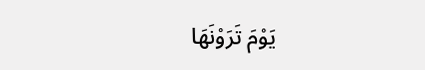يَوْمَ تَرَوْنَهَا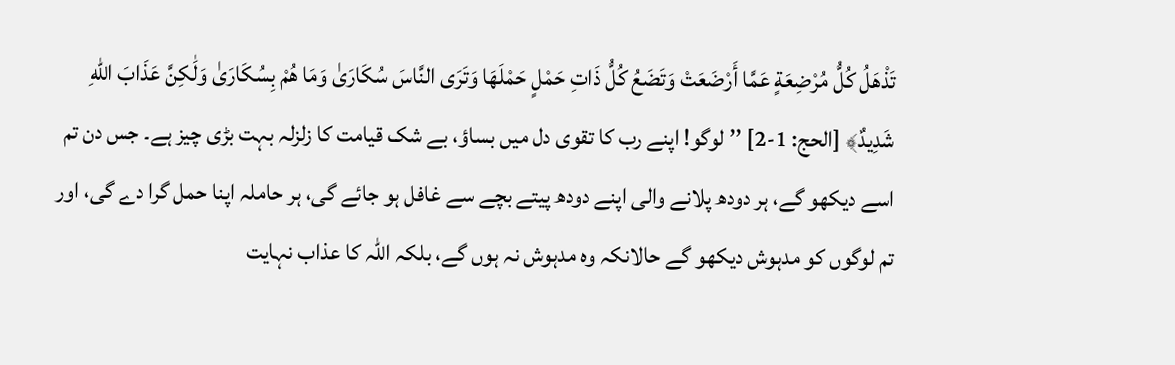تَذْهَلُ كُلُّ مُرْضِعَةٍ عَمَّا أَرْضَعَتْ وَتَضَعُ كُلُّ ذَاتِ حَمْلٍ حَمْلَهَا وَتَرَى النَّاسَ سُكَارَىٰ وَمَا هُمْ بِسُكَارَىٰ وَلَٰكِنَّ عَذَابَ اللهِ شَدِيدٌ﴾ [الحج: 1-2] ’’لوگو! اپنے رب کا تقوی دل میں بساؤ، بے شک قیامت کا زلزلہ بہت بڑی چیز ہے۔ جس دن تم اسے دیکھو گے، ہر دودھ پلانے والی اپنے دودھ پیتے بچے سے غافل ہو جائے گی، ہر حاملہ اپنا حمل گرا دے گی، اور تم لوگوں کو مدہوش دیکھو گے حالانکہ وہ مدہوش نہ ہوں گے، بلکہ اللہ کا عذاب نہایت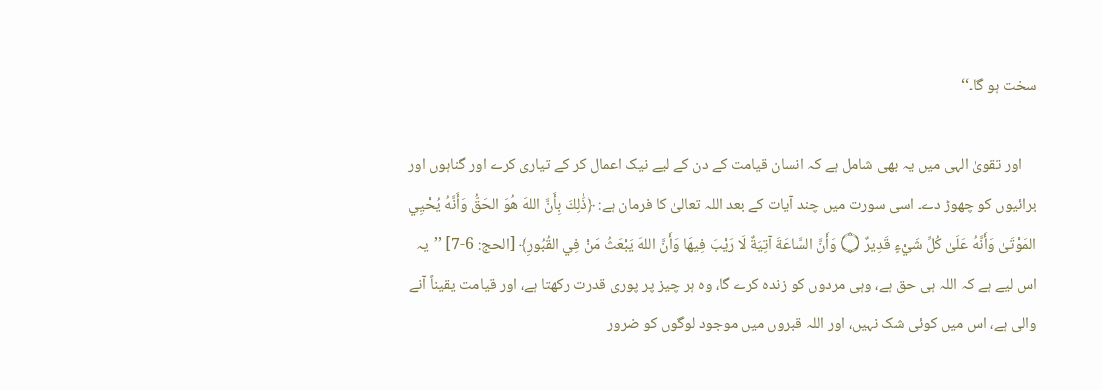سخت ہو گا۔‘‘

    اور تقویٰ الہی میں یہ بھی شامل ہے کہ انسان قیامت کے دن کے لیے نیک اعمال کر کے تیاری کرے اور گناہوں اور برائیوں کو چھوڑ دے۔ اسی سورت میں چند آیات کے بعد اللہ تعالیٰ کا فرمان ہے: ﴿ذَٰلِكَ بِأَنَّ اللهَ هُوَ الحَقُّ وَأَنَّهُ يُحْيِي المَوْتَىٰ وَأَنَّهُ عَلَىٰ كُلِّ شَيْءٍ قَدِيرٌ ۝ وَأَنَّ السَّاعَةَ آتِيَةٌ لَا رَيْبَ فِيهَا وَأَنَّ اللهَ يَبْعَثُ مَنْ فِي القُبُورِ﴾ [الحج: 6-7] ’’یہ اس لیے ہے کہ اللہ ہی حق ہے، وہی مردوں کو زندہ کرے گا، وہ ہر چیز پر پوری قدرت رکھتا ہے، اور قیامت یقیناً آنے والی ہے، اس میں کوئی شک نہیں، اور اللہ قبروں میں موجود لوگوں کو ضرور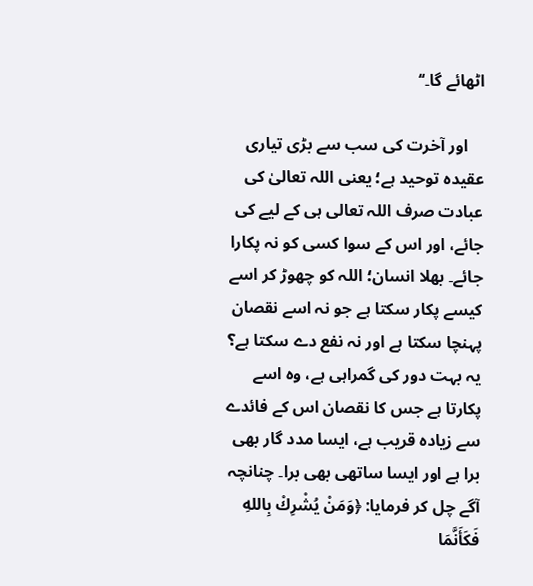اٹھائے گا۔‘‘

    اور آخرت کی سب سے بڑی تیاری عقیدہ توحید ہے؛ یعنی اللہ تعالیٰ کی عبادت صرف اللہ تعالی ہی کے لیے کی جائے، اور اس کے سوا کسی کو نہ پکارا جائے۔ بھلا انسان؛ اللہ کو چھوڑ کر اسے کیسے پکار سکتا ہے جو نہ اسے نقصان پہنچا سکتا ہے اور نہ نفع دے سکتا ہے؟ یہ بہت دور کی گمراہی ہے، وہ اسے پکارتا ہے جس کا نقصان اس کے فائدے سے زیادہ قریب ہے، ایسا مدد گار بھی برا ہے اور ایسا ساتھی بھی برا۔ چنانچہ آگے چل کر فرمایا: ﴿وَمَنْ يُشْرِكْ بِاللهِ فَكَأَنَّمَا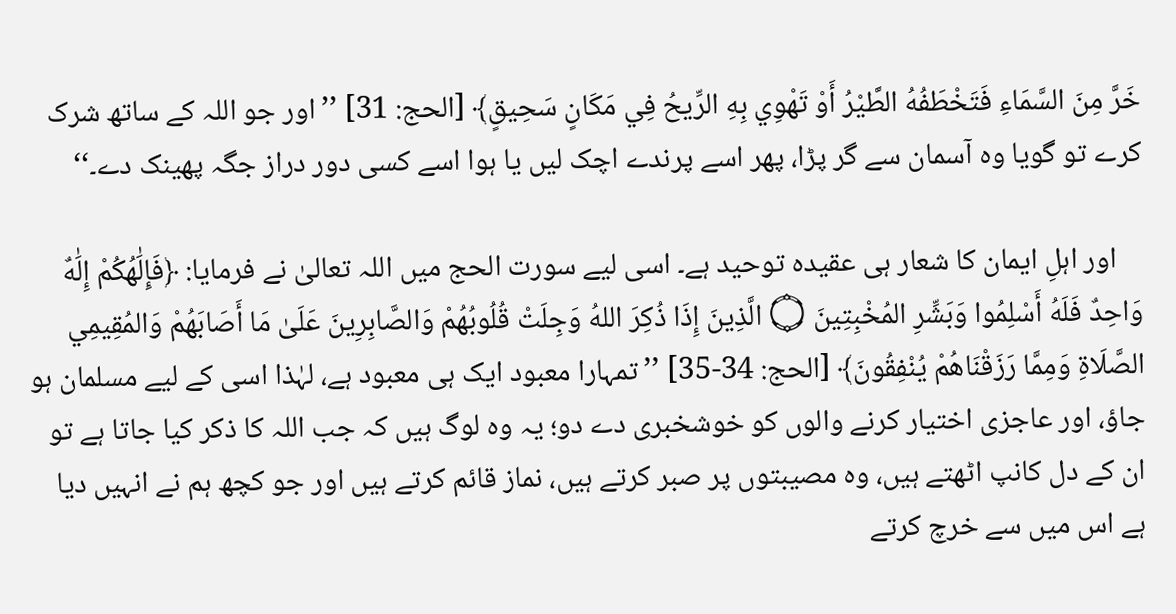خَرَّ مِنَ السَّمَاءِ فَتَخْطَفُهُ الطَّيْرُ أَوْ تَهْوِي بِهِ الرِّيحُ فِي مَكَانٍ سَحِيقٍ﴾ [الحج: 31] ’’اور جو اللہ کے ساتھ شرک کرے تو گویا وہ آسمان سے گر پڑا، پھر اسے پرندے اچک لیں یا ہوا اسے کسی دور دراز جگہ پھینک دے۔‘‘

    اور اہلِ ایمان کا شعار ہی عقیدہ توحید ہے۔ اسی لیے سورت الحج میں اللہ تعالیٰ نے فرمایا: ﴿فَإِلَٰهُكُمْ إِلَٰهٌ وَاحِدٌ فَلَهُ أَسْلِمُوا وَبَشِّرِ المُخْبِتِينَ ۝ الَّذِينَ إِذَا ذُكِرَ اللهُ وَجِلَتْ قُلُوبُهُمْ وَالصَّابِرِينَ عَلَىٰ مَا أَصَابَهُمْ وَالمُقِيمِي الصَّلَاةِ وَمِمَّا رَزَقْنَاهُمْ يُنْفِقُونَ﴾ [الحج: 34-35] ’’تمہارا معبود ایک ہی معبود ہے، لہٰذا اسی کے لیے مسلمان ہو جاؤ، اور عاجزی اختیار کرنے والوں کو خوشخبری دے دو؛ یہ وہ لوگ ہیں کہ جب اللہ کا ذکر کیا جاتا ہے تو ان کے دل کانپ اٹھتے ہیں، وہ مصیبتوں پر صبر کرتے ہیں، نماز قائم کرتے ہیں اور جو کچھ ہم نے انہیں دیا ہے اس میں سے خرچ کرتے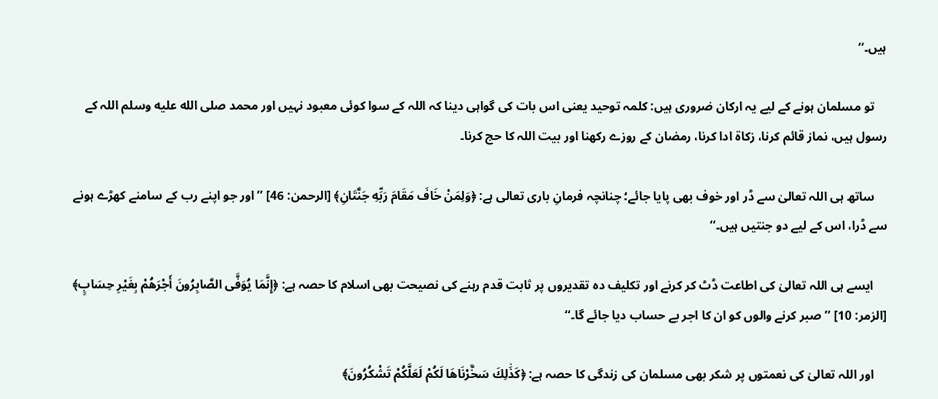ہیں۔‘‘

    تو مسلمان ہونے کے لیے یہ ارکان ضروری ہیں: کلمہ توحید یعنی اس بات کی گواہی دینا کہ اللہ کے سوا کوئی معبود نہیں اور محمد صلى الله عليه وسلم اللہ کے رسول ہیں، نماز قائم کرنا، زکاۃ ادا کرنا، رمضان کے روزے رکھنا اور بیت اللہ کا حج کرنا۔

    ساتھ ہی اللہ تعالیٰ سے ڈر اور خوف بھی پایا جائے؛ چنانچہ فرمانِ باری تعالی ہے: ﴿وَلِمَنْ خَافَ مَقَامَ رَبِّهِ جَنَّتَانِ﴾ [الرحمن: 46] ’’اور جو اپنے رب کے سامنے کھڑے ہونے سے ڈرا، اس کے لیے دو جنتیں ہیں۔‘‘

    ایسے ہی اللہ تعالیٰ کی اطاعت ڈٹ کر کرنے اور تکلیف دہ تقدیروں پر ثابت قدم رہنے کی نصیحت بھی اسلام کا حصہ ہے: ﴿إِنَّمَا يُوَفَّى الصَّابِرُونَ أَجْرَهُمْ بِغَيْرِ حِسَابٍ﴾ [الزمر: 10] ’’صبر کرنے والوں کو ان کا اجر بے حساب دیا جائے گا۔‘‘

    اور اللہ تعالیٰ کی نعمتوں پر شکر بھی مسلمان کی زندگی کا حصہ ہے: ﴿كَذَٰلِكَ سَخَّرْنَاهَا لَكُمْ لَعَلَّكُمْ تَشْكُرُونَ﴾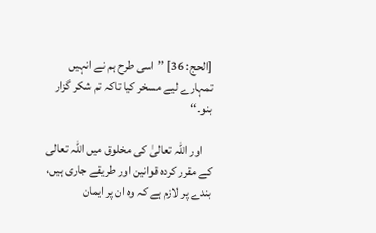[الحج: 36] ’’اسی طرح ہم نے انہیں تمہارے لیے مسخر کیا تاکہ تم شکر گزار بنو۔‘‘

    اور اللہ تعالیٰ کی مخلوق میں اللہ تعالی کے مقرر کردہ قوانین اور طریقے جاری ہیں، بندے پر لازم ہے کہ وہ ان پر ایمان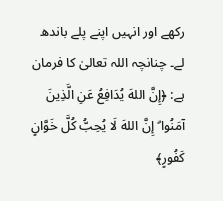رکھے اور انہیں اپنے پلے باندھ لے۔ چنانچہ اللہ تعالیٰ کا فرمان ہے: ﴿إِنَّ اللهَ يُدَافِعُ عَنِ الَّذِينَ آمَنُوا ۗ إِنَّ اللهَ لَا يُحِبُّ كُلَّ خَوَّانٍ كَفُورٍ﴾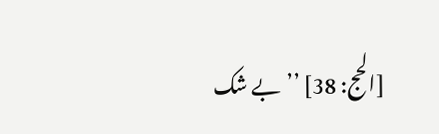[الحج: 38] ’’بے شک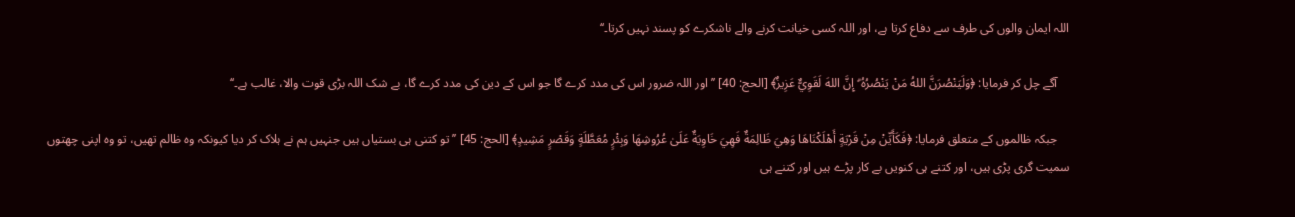اللہ ایمان والوں کی طرف سے دفاع کرتا ہے، اور اللہ کسی خیانت کرنے والے ناشکرے کو پسند نہیں کرتا۔‘‘

    آگے چل کر فرمایا: ﴿وَلَيَنْصُرَنَّ اللهُ مَنْ يَنْصُرُهُ ۗ إِنَّ اللهَ لَقَوِيٌّ عَزِيزٌ﴾ [الحج: 40] ’’اور اللہ ضرور اس کی مدد کرے گا جو اس کے دین کی مدد کرے گا، بے شک اللہ بڑی قوت والا، غالب ہے۔‘‘

    جبکہ ظالموں کے متعلق فرمایا: ﴿فَكَأَيِّنْ مِنْ قَرْيَةٍ أَهْلَكْنَاهَا وَهِيَ ظَالِمَةٌ فَهِيَ خَاوِيَةٌ عَلَىٰ عُرُوشِهَا وَبِئْرٍ مُعَطَّلَةٍ وَقَصْرٍ مَشِيدٍ﴾ [الحج: 45] ’’تو کتنی ہی بستیاں ہیں جنہیں ہم نے ہلاک کر دیا کیونکہ وہ ظالم تھیں، تو وہ اپنی چھتوں سمیت گری پڑی ہیں، اور کتنے ہی کنویں بے کار پڑے ہیں اور کتنے ہی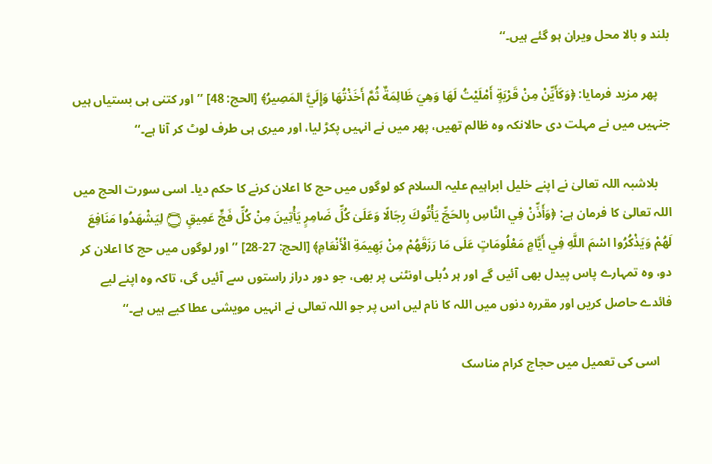بلند و بالا محل ویران ہو گئے ہیں۔‘‘

    پھر مزید فرمایا: ﴿وَكَأَيِّنْ مِنْ قَرْيَةٍ أَمْلَيْتُ لَهَا وَهِيَ ظَالِمَةٌ ثُمَّ أَخَذْتُهَا وَإِلَيَّ المَصِيرُ﴾ [الحج: 48] ’’اور کتنی ہی بستیاں ہیں جنہیں میں نے مہلت دی حالانکہ وہ ظالم تھیں، پھر میں نے انہیں پکڑ لیا، اور میری ہی طرف لوٹ کر آنا ہے۔‘‘

    بلاشبہ اللہ تعالیٰ نے اپنے خلیل ابراہیم علیہ السلام کو لوگوں میں حج کا اعلان کرنے کا حکم دیا۔ اسی سورت الحج میں اللہ تعالیٰ کا فرمان ہے: ﴿وَأَذِّنْ فِي النَّاسِ بِالحَجِّ يَأْتُوكَ رِجَالًا وَعَلَىٰ كُلِّ ضَامِرٍ يَأْتِينَ مِنْ كُلِّ فَجٍّ عَمِيقٍ ۝ لِيَشْهَدُوا مَنَافِعَ لَهُمْ وَيَذْكُرُوا اسْمَ اللَّهِ فِي أَيَّامٍ مَعْلُومَاتٍ عَلَى مَا رَزَقَهُمْ مِنْ بَهِيمَةِ الْأَنْعَامِ﴾ [الحج: 27-28] ’’اور لوگوں میں حج کا اعلان کر دو، وہ تمہارے پاس پیدل بھی آئیں گے اور ہر دُبلی اونٹنی پر بھی، جو دور دراز راستوں سے آئیں گی، تاکہ وہ اپنے لیے فائدے حاصل کریں اور مقررہ دنوں میں اللہ کا نام لیں اس پر جو اللہ تعالی نے انہیں مویشی عطا کیے ہیں ہے۔‘‘

    اسی کی تعمیل میں حجاج کرام مناسک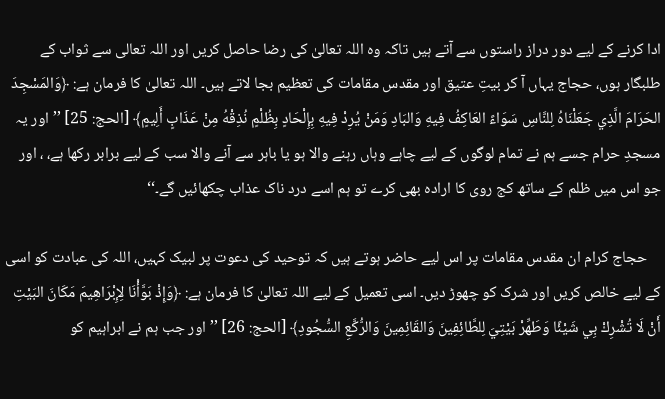ادا کرنے کے لیے دور دراز راستوں سے آتے ہیں تاکہ وہ اللہ تعالیٰ کی رضا حاصل کریں اور اللہ تعالی سے ثواب کے طلبگار ہوں، حجاج یہاں آ کر بیتِ عتیق اور مقدس مقامات کی تعظیم بجا لاتے ہیں۔ اللہ تعالیٰ کا فرمان ہے: ﴿وَالمَسْجِدَ الحَرَامَ الَّذِي جَعَلْنَاهُ لِلنَّاسِ سَوَاءً العَاكِفُ فِيهِ وَالبَادِ وَمَنْ يُرِدْ فِيهِ بِإِلْحَادٍ بِظُلْمٍ نُذِقْهُ مِنْ عَذَابٍ أَلِيمٍ﴾ [الحج: 25] ’’اور یہ مسجدِ حرام جسے ہم نے تمام لوگوں کے لیے چاہے وہاں رہنے والا ہو یا باہر سے آنے والا سب کے لیے برابر رکھا ہے، ، اور جو اس میں ظلم کے ساتھ کج روی کا ارادہ بھی کرے تو ہم اسے درد ناک عذاب چکھائیں گے۔‘‘

    حجاج کرام ان مقدس مقامات پر اس لیے حاضر ہوتے ہیں کہ توحید کی دعوت پر لبیک کہیں، اللہ کی عبادت کو اسی کے لیے خالص کریں اور شرک کو چھوڑ دیں۔ اسی تعمیل کے لیے اللہ تعالیٰ کا فرمان ہے: ﴿وَإِذْ بَوَّأْنَا لِإِبْرَاهِيمَ مَكَانَ البَيْتِ أَنْ لَا تُشْرِكْ بِي شَيْئًا وَطَهِّرْ بَيْتِيَ لِلطَّائِفِينَ وَالقَائِمِينَ وَالرُّكَّعِ السُّجُودِ﴾ [الحج: 26] ’’اور جب ہم نے ابراہیم کو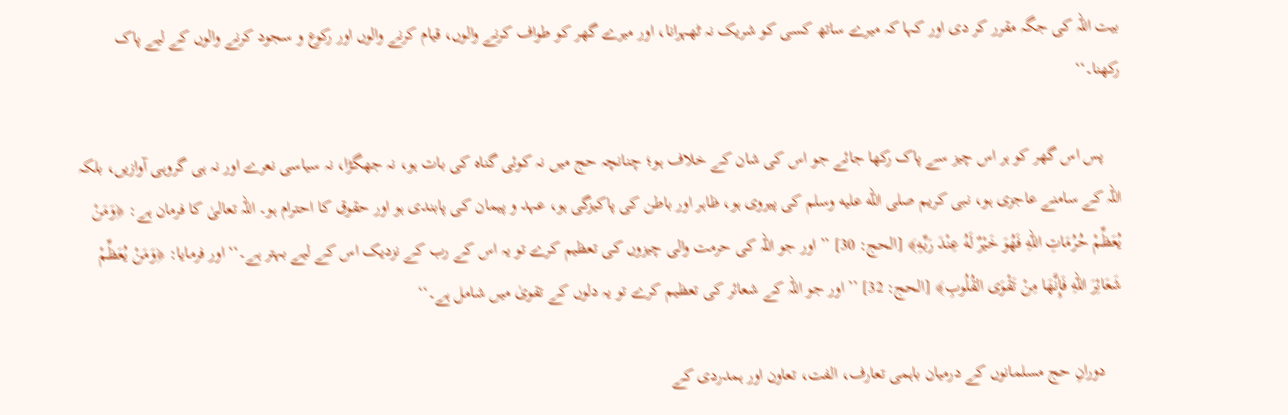بیت اللہ کی جگہ مقرر کر دی اور کہا کہ میرے ساتھ کسی کو شریک نہ ٹھہرانا، اور میرے گھر کو طواف کرنے والوں، قیام کرنے والوں اور رکوع و سجود کرنے والوں کے لیے پاک رکھنا۔‘‘

    پس اس گھر کو ہر اس چیز سے پاک رکھا جائے جو اس کی شان کے خلاف ہو؛ چنانچہ حج میں نہ کوئی گناہ کی بات ہو، نہ جھگڑا، نہ سیاسی نعرے اور نہ ہی گروہی آوازیں، بلکہ اللہ کے سامنے عاجزی ہو، نبی کریم صلى الله عليه وسلم کی پیروی ہو، ظاہر اور باطن کی پاکیزگی ہو، عہد و پیمان کی پابندی ہو اور حقوق کا احترام ہو۔ اللہ تعالیٰ کا فرمان ہے: ﴿وَمَنْ يُعَظِّمْ حُرُمَاتِ اللهِ فَهُوَ خَيْرٌ لَهُ عِنْدَ رَبِّهِ﴾ [الحج: 30] ’’اور جو اللہ کی حرمت والی چیزوں کی تعظیم کرے تو یہ اس کے رب کے نزدیک اس کے لیے بہتر ہے۔‘‘ اور فرمایا: ﴿وَمَنْ يُعَظِّمْ شَعَائِرَ اللهِ فَإِنَّهَا مِنْ تَقْوَى القُلُوبِ﴾ [الحج: 32] ’’اور جو اللہ کے شعائر کی تعظیم کرے تو یہ دلوں کے تقویٰ میں شامل ہے۔‘‘

    دورانِ حج مسلمانوں کے درمیان باہمی تعارف، الفت، تعاون اور ہمدردی کے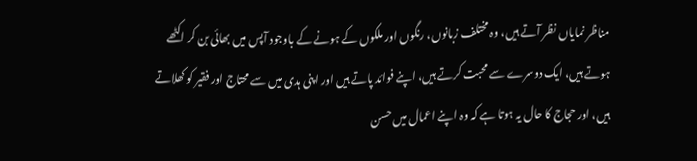مناظر نمایاں نظر آتے ہیں، وہ مختلف زبانوں، رنگوں اور ملکوں کے ہونے کے باوجود آپس میں بھائی بن کر اکٹھے ہوتے ہیں، ایک دوسرے سے محبت کرتے ہیں، اپنے فوائد پاتے ہیں اور اپنی ہدی میں سے محتاج اور فقیر کو کھلاتے ہیں، اور حجاج کا حال یہ ہوتا ہے کہ وہ اپنے اعمال میں حسن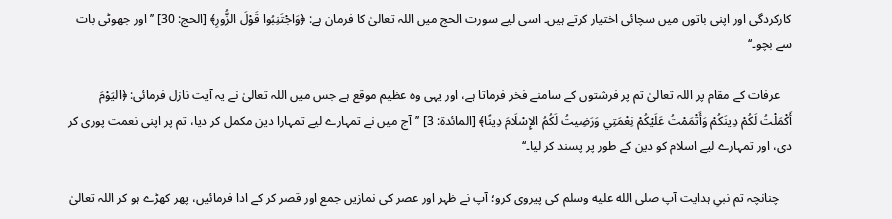کارکردگی اور اپنی باتوں میں سچائی اختیار کرتے ہیں۔ اسی لیے سورت الحج میں اللہ تعالیٰ کا فرمان ہے: ﴿وَاجْتَنِبُوا قَوْلَ الزُّورِ﴾ [الحج: 30] ’’اور جھوٹی بات سے بچو۔‘‘

    عرفات کے مقام پر اللہ تعالیٰ تم پر فرشتوں کے سامنے فخر فرماتا ہے، اور یہی وہ عظیم موقع ہے جس میں اللہ تعالیٰ نے یہ آیت نازل فرمائی: ﴿اليَوْمَ أَكْمَلْتُ لَكُمْ دِينَكُمْ وَأَتْمَمْتُ عَلَيْكُمْ نِعْمَتِي وَرَضِيتُ لَكُمُ الإِسْلَامَ دِينًا﴾ [المائدة: 3] ’’آج میں نے تمہارے لیے تمہارا دین مکمل کر دیا، تم پر اپنی نعمت پوری کر دی، اور تمہارے لیے اسلام کو دین کے طور پر پسند کر لیا۔‘‘

    چنانچہ تم نبیِ ہدایت آپ صلى الله عليه وسلم کی پیروی کرو؛ آپ نے ظہر اور عصر کی نمازیں جمع اور قصر کر کے ادا فرمائیں، پھر کھڑے ہو کر اللہ تعالیٰ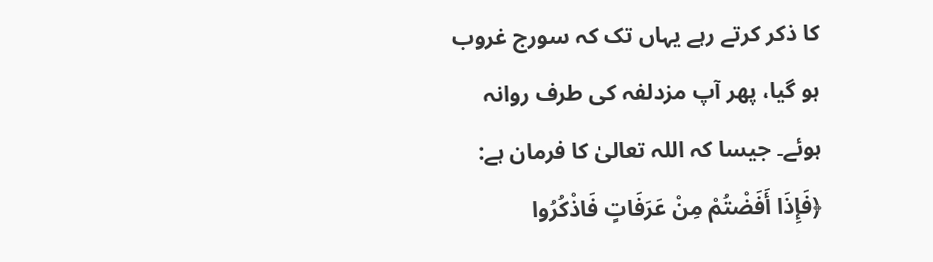کا ذکر کرتے رہے یہاں تک کہ سورج غروب ہو گیا، پھر آپ مزدلفہ کی طرف روانہ ہوئے۔ جیسا کہ اللہ تعالیٰ کا فرمان ہے: ﴿فَإِذَا أَفَضْتُمْ مِنْ عَرَفَاتٍ فَاذْكُرُوا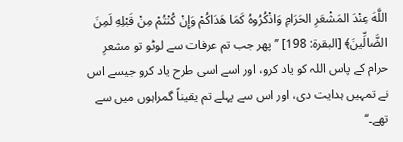اللَّهَ عِنْدَ المَشْعَرِ الحَرَامِ وَاذْكُرُوهُ كَمَا هَدَاكُمْ وَإِنْ كُنْتُمْ مِنْ قَبْلِهِ لَمِنَ الضَّالِّينَ﴾ [البقرة: 198] ’’پھر جب تم عرفات سے لوٹو تو مشعرِ حرام کے پاس اللہ کو یاد کرو، اور اسے اسی طرح یاد کرو جیسے اس نے تمہیں ہدایت دی، اور اس سے پہلے تم یقیناً گمراہوں میں سے تھے۔‘‘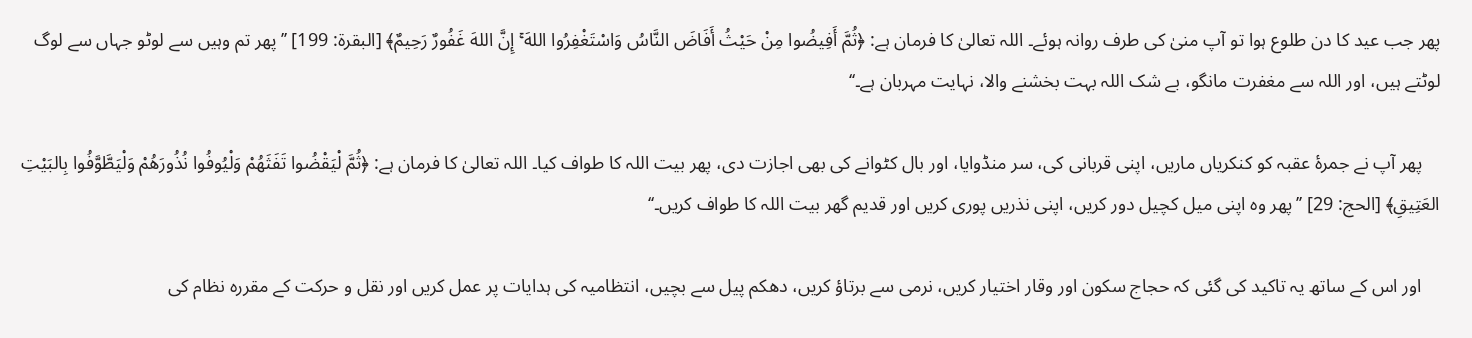پھر جب عید کا دن طلوع ہوا تو آپ منیٰ کی طرف روانہ ہوئے۔ اللہ تعالیٰ کا فرمان ہے: ﴿ثُمَّ أَفِيضُوا مِنْ حَيْثُ أَفَاضَ النَّاسُ وَاسْتَغْفِرُوا اللهَ ۚ إِنَّ اللهَ غَفُورٌ رَحِيمٌ﴾ [البقرة: 199] ’’پھر تم وہیں سے لوٹو جہاں سے لوگ لوٹتے ہیں، اور اللہ سے مغفرت مانگو، بے شک اللہ بہت بخشنے والا، نہایت مہربان ہے۔‘‘

    پھر آپ نے جمرۂ عقبہ کو کنکریاں ماریں، اپنی قربانی کی، سر منڈوایا، اور بال کٹوانے کی بھی اجازت دی، پھر بیت اللہ کا طواف کیا۔ اللہ تعالیٰ کا فرمان ہے: ﴿ثُمَّ لْيَقْضُوا تَفَثَهُمْ وَلْيُوفُوا نُذُورَهُمْ وَلْيَطَّوَّفُوا بِالبَيْتِ العَتِيقِ﴾ [الحج: 29] ’’پھر وہ اپنی میل کچیل دور کریں، اپنی نذریں پوری کریں اور قدیم گھر بیت اللہ کا طواف کریں۔‘‘

    اور اس کے ساتھ یہ تاکید کی گئی کہ حجاج سکون اور وقار اختیار کریں، نرمی سے برتاؤ کریں، دھکم پیل سے بچیں، انتظامیہ کی ہدایات پر عمل کریں اور نقل و حرکت کے مقررہ نظام کی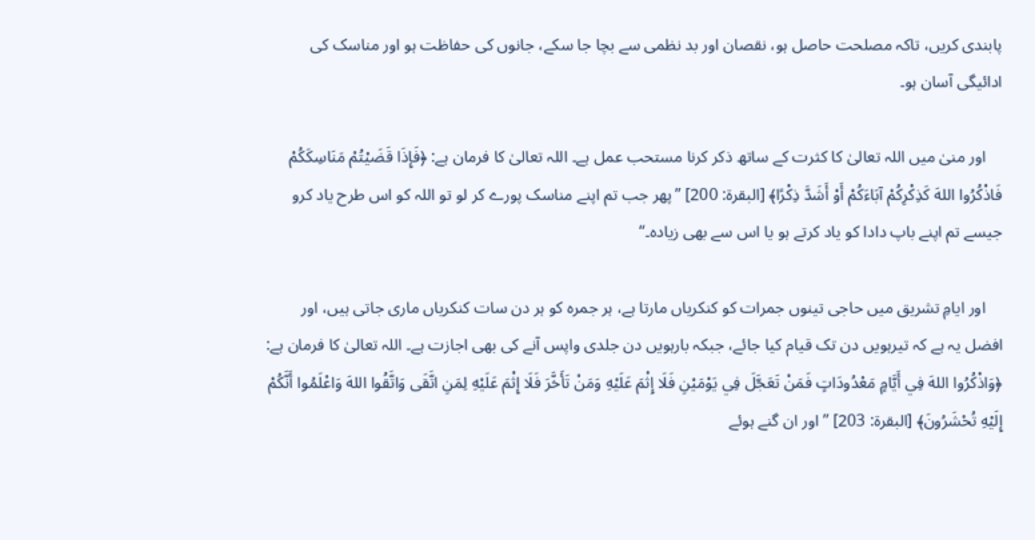پابندی کریں، تاکہ مصلحت حاصل ہو، نقصان اور بد نظمی سے بچا جا سکے، جانوں کی حفاظت ہو اور مناسک کی ادائیگی آسان ہو۔

    اور منیٰ میں اللہ تعالیٰ کا کثرت کے ساتھ ذکر کرنا مستحب عمل ہے۔ اللہ تعالیٰ کا فرمان ہے: ﴿فَإِذَا قَضَيْتُمْ مَنَاسِكَكُمْ فَاذْكُرُوا اللهَ كَذِكْرِكُمْ آبَاءَكُمْ أَوْ أَشَدَّ ذِكْرًا﴾ [البقرة: 200] ’’پھر جب تم اپنے مناسک پورے کر لو تو اللہ کو اس طرح یاد کرو جیسے تم اپنے باپ دادا کو یاد کرتے ہو یا اس سے بھی زیادہ۔‘‘

    اور ایامِ تشریق میں حاجی تینوں جمرات کو کنکریاں مارتا ہے، ہر جمرہ کو ہر دن سات کنکریاں ماری جاتی ہیں، اور افضل یہ ہے کہ تیرہویں دن تک قیام کیا جائے، جبکہ بارہویں دن جلدی واپس آنے کی بھی اجازت ہے۔ اللہ تعالیٰ کا فرمان ہے: ﴿وَاذْكُرُوا اللهَ فِي أَيَّامٍ مَعْدُودَاتٍ فَمَنْ تَعَجَّلَ فِي يَوْمَيْنِ فَلَا إِثْمَ عَلَيْهِ وَمَنْ تَأَخَّرَ فَلَا إِثْمَ عَلَيْهِ لِمَنِ اتَّقَى وَاتَّقُوا اللهَ وَاعْلَمُوا أَنَّكُمْ إِلَيْهِ تُحْشَرُونَ﴾ [البقرة: 203] ’’اور ان گنے ہوئے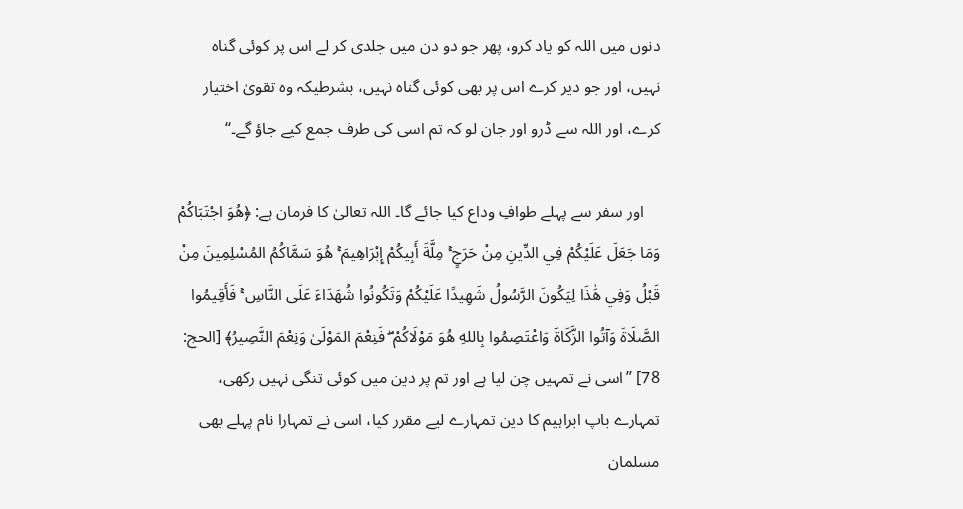دنوں میں اللہ کو یاد کرو، پھر جو دو دن میں جلدی کر لے اس پر کوئی گناہ نہیں، اور جو دیر کرے اس پر بھی کوئی گناہ نہیں، بشرطیکہ وہ تقویٰ اختیار کرے، اور اللہ سے ڈرو اور جان لو کہ تم اسی کی طرف جمع کیے جاؤ گے۔‘‘

    اور سفر سے پہلے طوافِ وداع کیا جائے گا۔ اللہ تعالیٰ کا فرمان ہے: ﴿هُوَ اجْتَبَاكُمْ وَمَا جَعَلَ عَلَيْكُمْ فِي الدِّينِ مِنْ حَرَجٍ ۚ مِلَّةَ أَبِيكُمْ إِبْرَاهِيمَ ۚ هُوَ سَمَّاكُمُ المُسْلِمِينَ مِنْ قَبْلُ وَفِي هَٰذَا لِيَكُونَ الرَّسُولُ شَهِيدًا عَلَيْكُمْ وَتَكُونُوا شُهَدَاءَ عَلَى النَّاسِ ۚ فَأَقِيمُوا الصَّلَاةَ وَآتُوا الزَّكَاةَ وَاعْتَصِمُوا بِاللهِ هُوَ مَوْلَاكُمْ ۖ فَنِعْمَ المَوْلَىٰ وَنِعْمَ النَّصِيرُ﴾ [الحج: 78] ’’اسی نے تمہیں چن لیا ہے اور تم پر دین میں کوئی تنگی نہیں رکھی، تمہارے باپ ابراہیم کا دین تمہارے لیے مقرر کیا، اسی نے تمہارا نام پہلے بھی مسلمان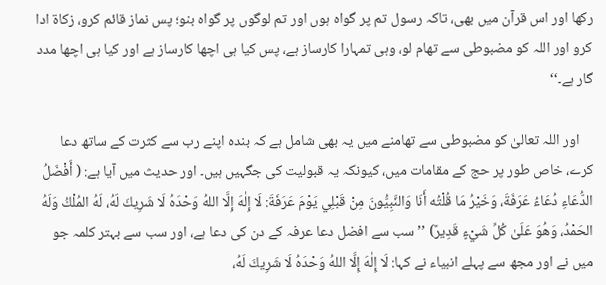رکھا اور اس قرآن میں بھی، تاکہ رسول تم پر گواہ ہوں اور تم لوگوں پر گواہ بنو؛ پس نماز قائم کرو، زکاۃ ادا کرو اور اللہ کو مضبوطی سے تھام لو، وہی تمہارا کارساز ہے، پس کیا ہی اچھا کارساز ہے اور کیا ہی اچھا مدد گار ہے۔‘‘

    اور اللہ تعالیٰ کو مضبوطی سے تھامنے میں یہ بھی شامل ہے کہ بندہ اپنے رب سے کثرت کے ساتھ دعا کرے، خاص طور پر حج کے مقامات میں، کیونکہ یہ قبولیت کی جگہیں ہیں۔ اور حدیث میں آیا ہے: ( أَفْضَلُ الدُّعَاءِ دُعَاءُ عَرَفَةَ، وَخَيْرُ مَا قُلْتُه أَنَا وَالنَّبِيُّونَ مِنْ قَبْلِي يَوْمَ عَرَفَةَ: لَا إِلٰهَ إِلَّا اللهُ وَحْدَهُ لَا شَرِيكَ لَهُ، لَهُ المُلْكُ وَلَهُ الحَمْدُ، وَهُوَ عَلَىٰ كُلِّ شَيْءٍ قَدِيرٌ) ’’سب سے افضل دعا عرفہ کے دن کی دعا ہے، اور سب سے بہتر کلمہ جو میں نے اور مجھ سے پہلے انبیاء نے کہا: لَا إِلٰهَ إِلَّا اللهُ وَحْدَهُ لَا شَرِيكَ لَهُ،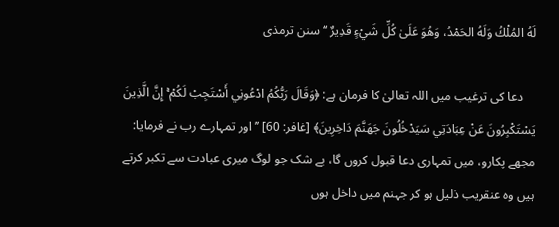لَهُ المُلْكُ وَلَهُ الحَمْدُ، وَهُوَ عَلَىٰ كُلِّ شَيْءٍ قَدِيرٌ ‘‘ سنن ترمذی

    دعا کی ترغیب میں اللہ تعالیٰ کا فرمان ہے: ﴿وَقَالَ رَبُّكُمُ ادْعُونِي أَسْتَجِبْ لَكُمْ ۚ إِنَّ الَّذِينَ يَسْتَكْبِرُونَ عَنْ عِبَادَتِي سَيَدْخُلُونَ جَهَنَّمَ دَاخِرِينَ﴾ [غافر: 60] ’’اور تمہارے رب نے فرمایا: مجھے پکارو، میں تمہاری دعا قبول کروں گا، بے شک جو لوگ میری عبادت سے تکبر کرتے ہیں وہ عنقریب ذلیل ہو کر جہنم میں داخل ہوں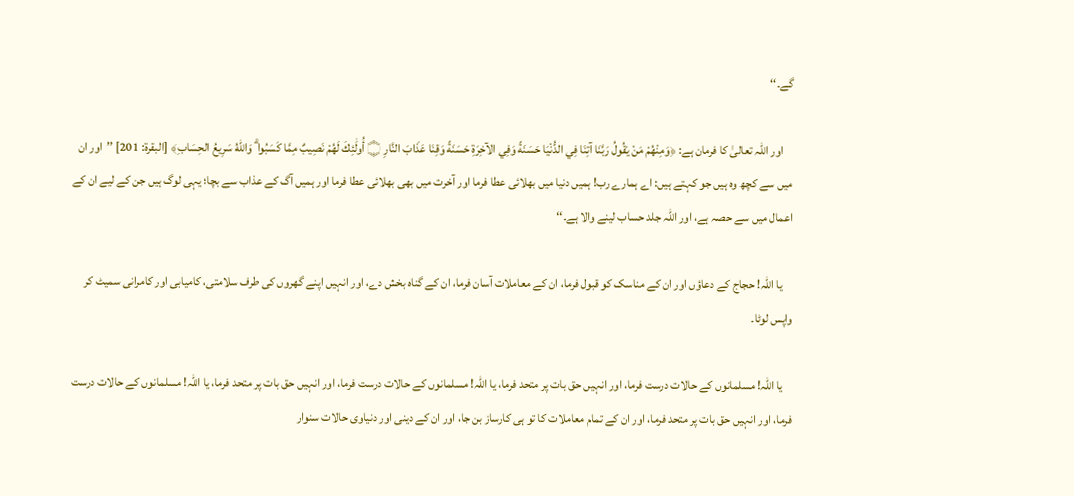گے۔‘‘

    اور اللہ تعالیٰ کا فرمان ہے: ﴿وَمِنْهُمْ مَنْ يَقُولُ رَبَّنَا آتِنَا فِي الدُّنْيَا حَسَنَةً وَفِي الآخِرَةِ حَسَنَةً وَقِنَا عَذَابَ النَّارِ ۝ أُولَٰئِكَ لَهُمْ نَصِيبٌ مِمَّا كَسَبُوا ۗ وَاللهُ سَرِيعُ الحِسَابِ﴾ [البقرة: 201] ’’اور ان میں سے کچھ وہ ہیں جو کہتے ہیں: اے ہمارے رب! ہمیں دنیا میں بھلائی عطا فرما اور آخرت میں بھی بھلائی عطا فرما اور ہمیں آگ کے عذاب سے بچا؛ یہی لوگ ہیں جن کے لیے ان کے اعمال میں سے حصہ ہے، اور اللہ جلد حساب لینے والا ہے۔‘‘

    یا اللہ! حجاج کے دعاؤں اور ان کے مناسک کو قبول فرما، ان کے معاملات آسان فرما، ان کے گناہ بخش دے، اور انہیں اپنے گھروں کی طرف سلامتی، کامیابی اور کامرانی سمیٹ کر واپس لوٹا۔

    یا اللہ! مسلمانوں کے حالات درست فرما، اور انہیں حق بات پر متحد فرما، یا اللہ! مسلمانوں کے حالات درست فرما، اور انہیں حق بات پر متحد فرما، یا اللہ! مسلمانوں کے حالات درست فرما، اور انہیں حق بات پر متحد فرما، اور ان کے تمام معاملات کا تو ہی کارساز بن جا، اور ان کے دینی اور دنیاوی حالات سنوار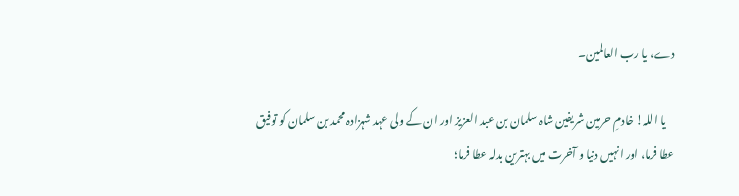دے، یا رب العالمین۔

    یا اللہ! خادمِ حرمین شریفین شاہ سلمان بن عبد العزیز اور ان کے ولی عہد شہزادہ محمد بن سلمان کو توفیق عطا فرما، اور انہیں دنیا و آخرت میں بہترین بدلہ عطا فرما؛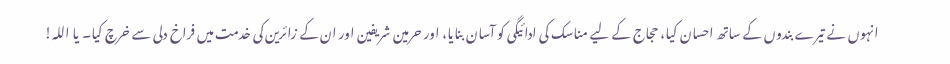انہوں نے تیرے بندوں کے ساتھ احسان کیا، حجاج کے لیے مناسک کی ادائیگی کو آسان بنایا، اور حرمین شریفین اور ان کے زائرین کی خدمت میں فراخ دلی سے خرچ کیا۔ یا اللہ!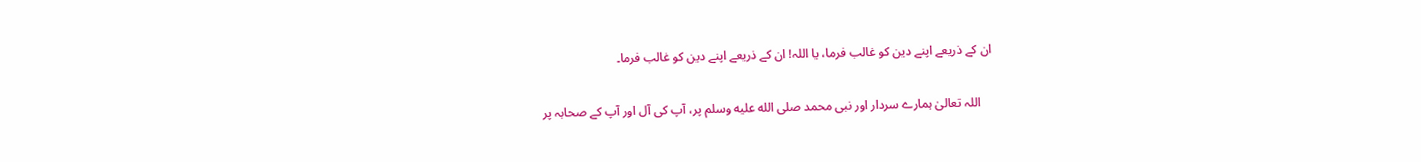ان کے ذریعے اپنے دین کو غالب فرما، یا اللہ! ان کے ذریعے اپنے دین کو غالب فرما۔

    اللہ تعالیٰ ہمارے سردار اور نبی محمد صلى الله عليه وسلم پر، آپ کی آل اور آپ کے صحابہ پر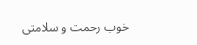خوب رحمت و سلامتی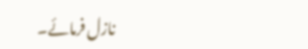نازل فرمائے۔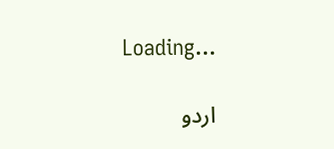Loading...

اردو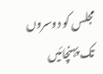مجلس کو دوسروں تک پہنچائیں